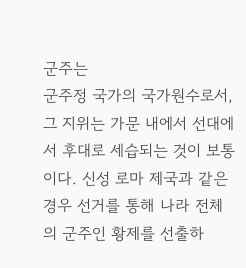군주는
군주정 국가의 국가원수로서, 그 지위는 가문 내에서 선대에서 후대로 세습되는 것이 보통이다. 신성 로마 제국과 같은 경우 선거를 통해 나라 전체의 군주인 황제를 선출하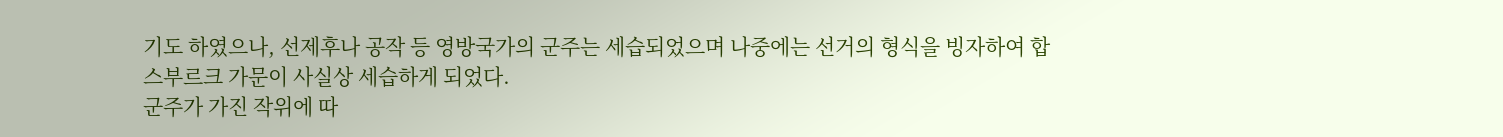기도 하였으나, 선제후나 공작 등 영방국가의 군주는 세습되었으며 나중에는 선거의 형식을 빙자하여 합스부르크 가문이 사실상 세습하게 되었다.
군주가 가진 작위에 따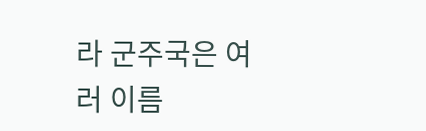라 군주국은 여러 이름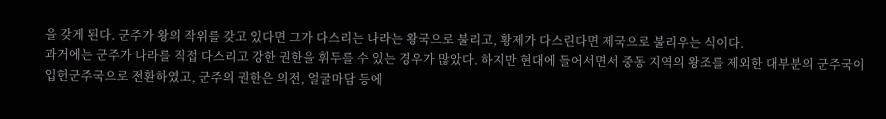을 갖게 된다. 군주가 왕의 작위를 갖고 있다면 그가 다스리는 나라는 왕국으로 불리고, 황제가 다스린다면 제국으로 불리우는 식이다.
과거에는 군주가 나라를 직접 다스리고 강한 권한을 휘두를 수 있는 경우가 많았다. 하지만 현대에 들어서면서 중동 지역의 왕조를 제외한 대부분의 군주국이 입헌군주국으로 전환하였고, 군주의 권한은 의전, 얼굴마담 등에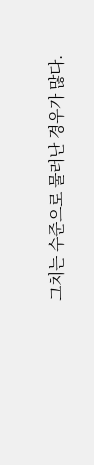그치는 수준으로 물러난 경우가 많다.